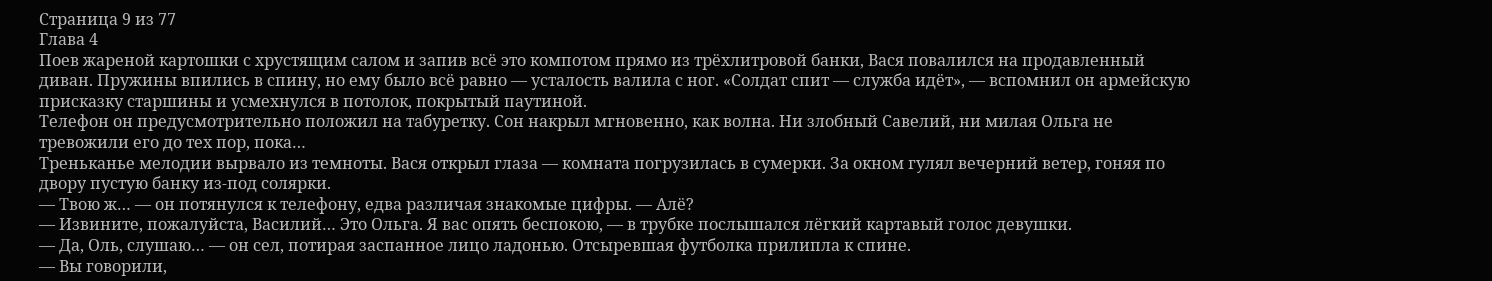Страница 9 из 77
Глава 4
Поев жареной картошки с хрустящим салом и запив всё это компотом прямо из трёхлитровой банки, Вася повалился на продавленный диван. Пружины впились в спину, но ему было всё равно — усталость валила с ног. «Солдат спит — служба идёт», — вспомнил он армейскую присказку старшины и усмехнулся в потолок, покрытый паутиной.
Телефон он предусмотрительно положил на табуретку. Сон накрыл мгновенно, как волна. Ни злобный Савелий, ни милая Ольга не тревожили его до тех пор, пока…
Треньканье мелодии вырвало из темноты. Вася открыл глаза — комната погрузилась в сумерки. За окном гулял вечерний ветер, гоняя по двору пустую банку из-под солярки.
— Твою ж… — он потянулся к телефону, едва различая знакомые цифры. — Алё?
— Извините, пожалуйста, Василий… Это Ольга. Я вас опять беспокою, — в трубке послышался лёгкий картавый голос девушки.
— Да, Оль, слушаю… — он сел, потирая заспанное лицо ладонью. Отсыревшая футболка прилипла к спине.
— Вы говорили,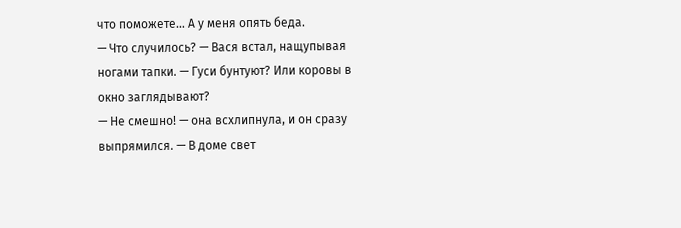что поможете… А у меня опять беда.
— Что случилось? — Вася встал, нащупывая ногами тапки. — Гуси бунтуют? Или коровы в окно заглядывают?
— Не смешно! — она всхлипнула, и он сразу выпрямился. — В доме свет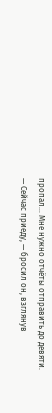пропал… Мне нужно отчёты отправить до девяти.
— Сейчас приеду, — бросил он, взглянув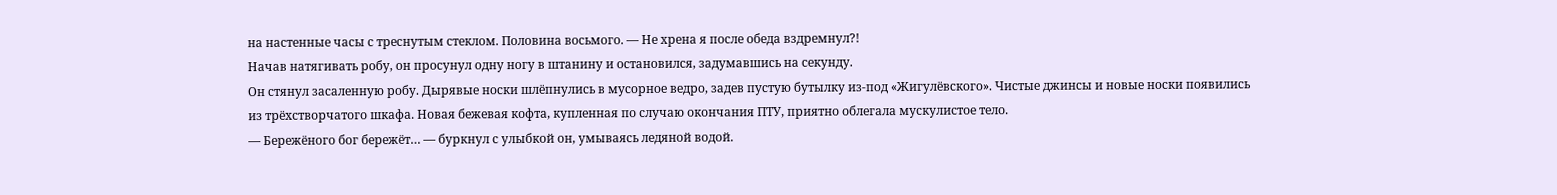на настенные часы с треснутым стеклом. Половина восьмого. — Не хрена я после обеда вздремнул?!
Начав натягивать робу, он просунул одну ногу в штанину и остановился, задумавшись на секунду.
Он стянул засаленную робу. Дырявые носки шлёпнулись в мусорное ведро, задев пустую бутылку из-под «Жигулёвского». Чистые джинсы и новые носки появились из трёхстворчатого шкафа. Новая бежевая кофта, купленная по случаю окончания ПТУ, приятно облегала мускулистое тело.
— Бережёного бог бережёт… — буркнул с улыбкой он, умываясь ледяной водой.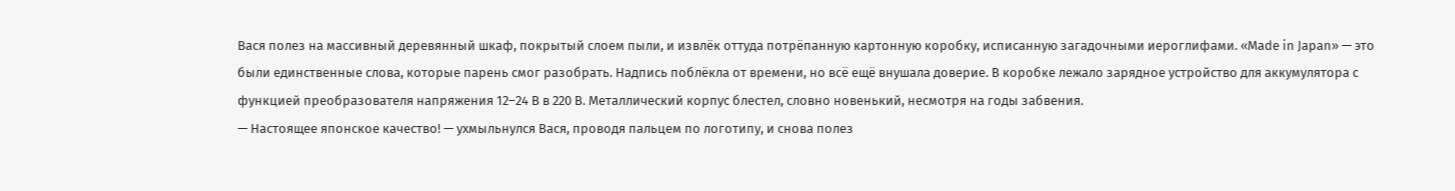Вася полез на массивный деревянный шкаф, покрытый слоем пыли, и извлёк оттуда потрёпанную картонную коробку, исписанную загадочными иероглифами. «Made in Japan» — это были единственные слова, которые парень смог разобрать. Надпись поблёкла от времени, но всё ещё внушала доверие. В коробке лежало зарядное устройство для аккумулятора с функцией преобразователя напряжения 12–24 В в 220 В. Металлический корпус блестел, словно новенький, несмотря на годы забвения.
— Настоящее японское качество! — ухмыльнулся Вася, проводя пальцем по логотипу, и снова полез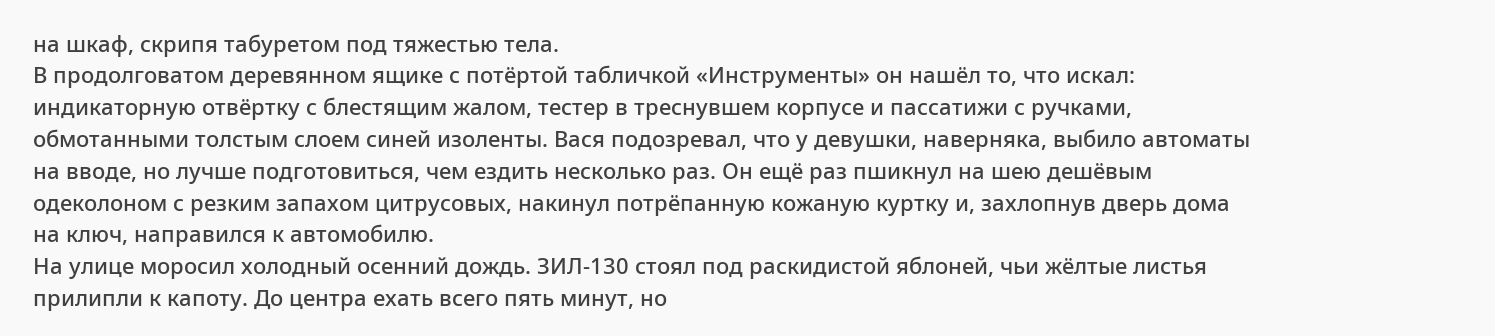на шкаф, скрипя табуретом под тяжестью тела.
В продолговатом деревянном ящике с потёртой табличкой «Инструменты» он нашёл то, что искал: индикаторную отвёртку с блестящим жалом, тестер в треснувшем корпусе и пассатижи с ручками, обмотанными толстым слоем синей изоленты. Вася подозревал, что у девушки, наверняка, выбило автоматы на вводе, но лучше подготовиться, чем ездить несколько раз. Он ещё раз пшикнул на шею дешёвым одеколоном с резким запахом цитрусовых, накинул потрёпанную кожаную куртку и, захлопнув дверь дома на ключ, направился к автомобилю.
На улице моросил холодный осенний дождь. ЗИЛ-130 стоял под раскидистой яблоней, чьи жёлтые листья прилипли к капоту. До центра ехать всего пять минут, но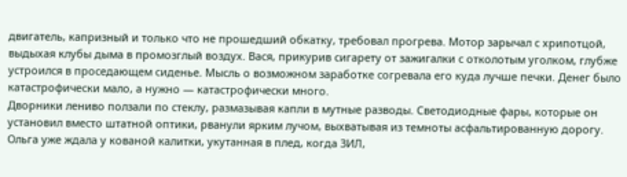двигатель, капризный и только что не прошедший обкатку, требовал прогрева. Мотор зарычал с хрипотцой, выдыхая клубы дыма в промозглый воздух. Вася, прикурив сигарету от зажигалки с отколотым уголком, глубже устроился в проседающем сиденье. Мысль о возможном заработке согревала его куда лучше печки. Денег было катастрофически мало, а нужно — катастрофически много.
Дворники лениво ползали по стеклу, размазывая капли в мутные разводы. Светодиодные фары, которые он установил вместо штатной оптики, рванули ярким лучом, выхватывая из темноты асфальтированную дорогу. Ольга уже ждала у кованой калитки, укутанная в плед, когда ЗИЛ,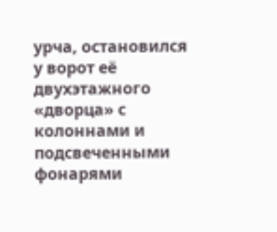урча, остановился у ворот её двухэтажного «дворца» с колоннами и подсвеченными фонарями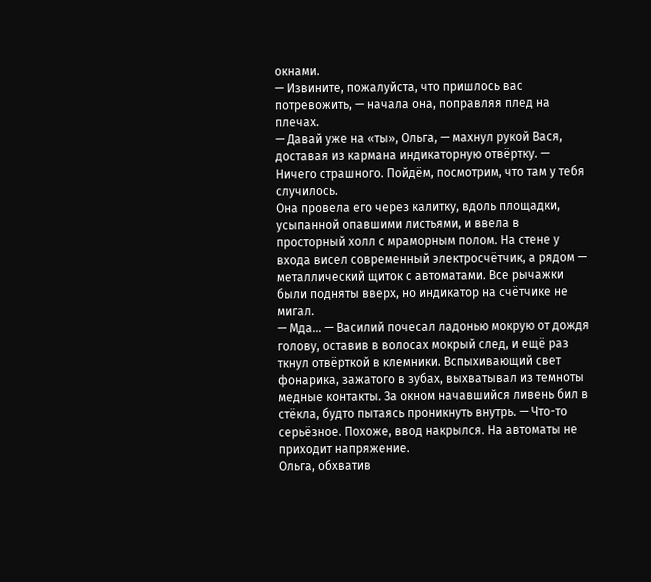окнами.
— Извините, пожалуйста, что пришлось вас потревожить, — начала она, поправляя плед на плечах.
— Давай уже на «ты», Ольга, — махнул рукой Вася, доставая из кармана индикаторную отвёртку. — Ничего страшного. Пойдём, посмотрим, что там у тебя случилось.
Она провела его через калитку, вдоль площадки, усыпанной опавшими листьями, и ввела в просторный холл с мраморным полом. На стене у входа висел современный электросчётчик, а рядом — металлический щиток с автоматами. Все рычажки были подняты вверх, но индикатор на счётчике не мигал.
— Мда… — Василий почесал ладонью мокрую от дождя голову, оставив в волосах мокрый след, и ещё раз ткнул отвёрткой в клемники. Вспыхивающий свет фонарика, зажатого в зубах, выхватывал из темноты медные контакты. За окном начавшийся ливень бил в стёкла, будто пытаясь проникнуть внутрь. — Что-то серьёзное. Похоже, ввод накрылся. На автоматы не приходит напряжение.
Ольга, обхватив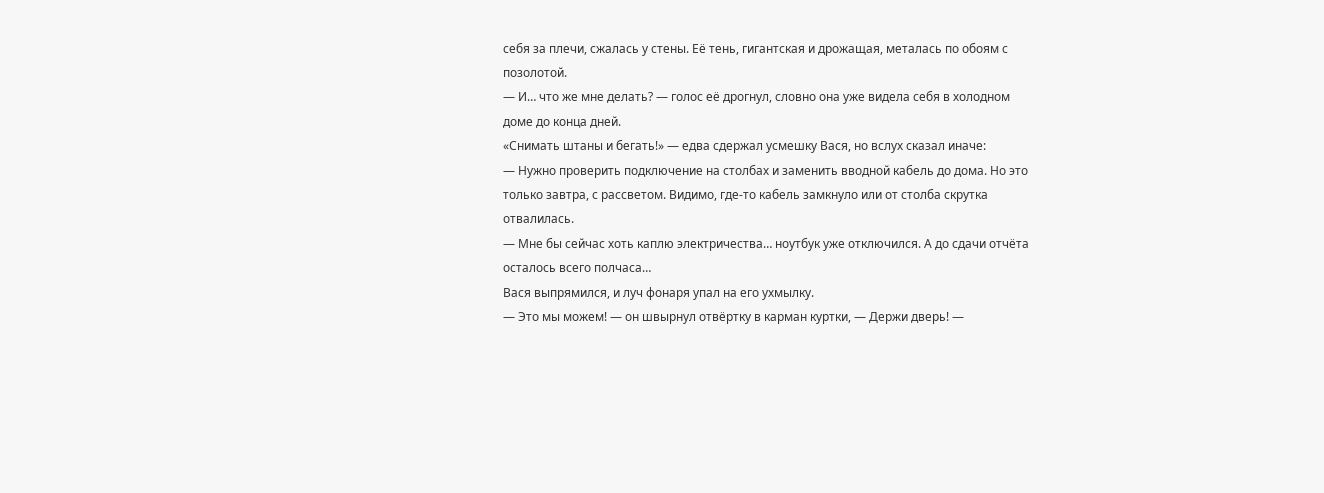себя за плечи, сжалась у стены. Её тень, гигантская и дрожащая, металась по обоям с позолотой.
— И… что же мне делать? — голос её дрогнул, словно она уже видела себя в холодном доме до конца дней.
«Снимать штаны и бегать!» — едва сдержал усмешку Вася, но вслух сказал иначе:
— Нужно проверить подключение на столбах и заменить вводной кабель до дома. Но это только завтра, с рассветом. Видимо, где-то кабель замкнуло или от столба скрутка отвалилась.
— Мне бы сейчас хоть каплю электричества… ноутбук уже отключился. А до сдачи отчёта осталось всего полчаса…
Вася выпрямился, и луч фонаря упал на его ухмылку.
— Это мы можем! — он швырнул отвёртку в карман куртки, — Держи дверь! —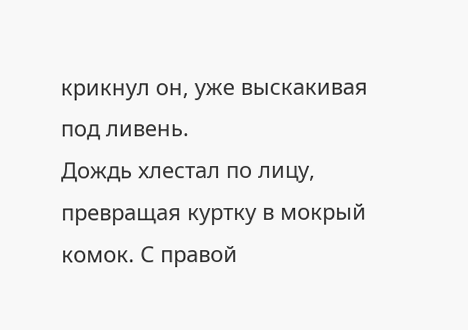крикнул он, уже выскакивая под ливень.
Дождь хлестал по лицу, превращая куртку в мокрый комок. С правой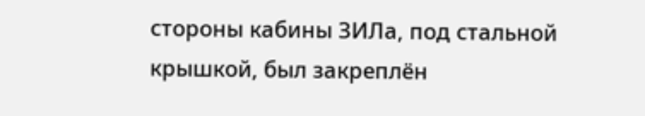стороны кабины ЗИЛа, под стальной крышкой, был закреплён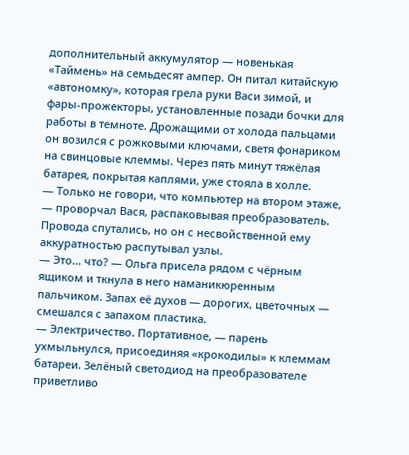дополнительный аккумулятор — новенькая «Таймень» на семьдесят ампер. Он питал китайскую «автономку», которая грела руки Васи зимой, и фары-прожекторы, установленные позади бочки для работы в темноте. Дрожащими от холода пальцами он возился с рожковыми ключами, светя фонариком на свинцовые клеммы. Через пять минут тяжёлая батарея, покрытая каплями, уже стояла в холле.
— Только не говори, что компьютер на втором этаже, — проворчал Вася, распаковывая преобразователь. Провода спутались, но он с несвойственной ему аккуратностью распутывал узлы.
— Это… что? — Ольга присела рядом с чёрным ящиком и ткнула в него наманикюренным пальчиком. Запах её духов — дорогих, цветочных — смешался с запахом пластика.
— Электричество. Портативное, — парень ухмыльнулся, присоединяя «крокодилы» к клеммам батареи. Зелёный светодиод на преобразователе приветливо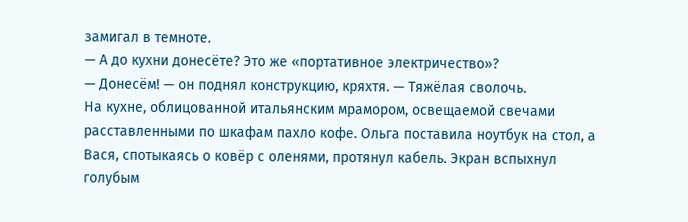замигал в темноте.
— А до кухни донесёте? Это же «портативное электричество»?
— Донесём! — он поднял конструкцию, кряхтя. — Тяжёлая сволочь.
На кухне, облицованной итальянским мрамором, освещаемой свечами расставленными по шкафам пахло кофе. Ольга поставила ноутбук на стол, а Вася, спотыкаясь о ковёр с оленями, протянул кабель. Экран вспыхнул голубым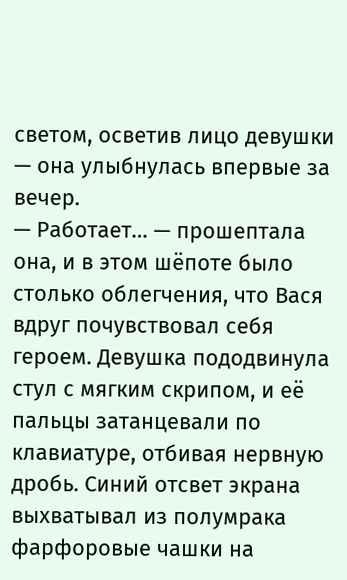светом, осветив лицо девушки — она улыбнулась впервые за вечер.
— Работает… — прошептала она, и в этом шёпоте было столько облегчения, что Вася вдруг почувствовал себя героем. Девушка пододвинула стул с мягким скрипом, и её пальцы затанцевали по клавиатуре, отбивая нервную дробь. Синий отсвет экрана выхватывал из полумрака фарфоровые чашки на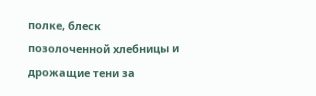полке, блеск позолоченной хлебницы и дрожащие тени за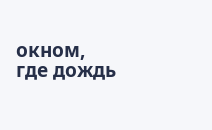окном, где дождь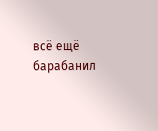всё ещё барабанил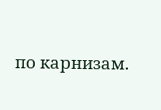по карнизам.